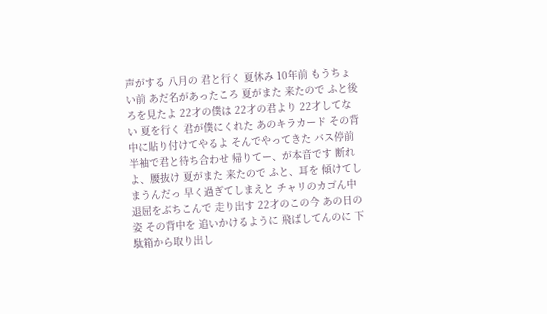声がする 八月の 君と行く 夏休み 10年前 もうちょい前 あだ名があったころ 夏がまた 来たので ふと後ろを見たよ 22才の僕は 22才の君より 22才してない 夏を行く 君が僕にくれた あのキラカード その背中に貼り付けてやるよ そんでやってきた バス停前 半袖で君と待ち合わせ 帰りてー、が本音です 断れよ、腰抜け 夏がまた 来たので ふと、耳を 傾けてしまうんだっ 早く過ぎてしまえと チャリのカゴん中 退屈をぶちこんで 走り出す 22才のこの今 あの日の姿 その背中を 追いかけるように 飛ばしてんのに 下駄箱から取り出し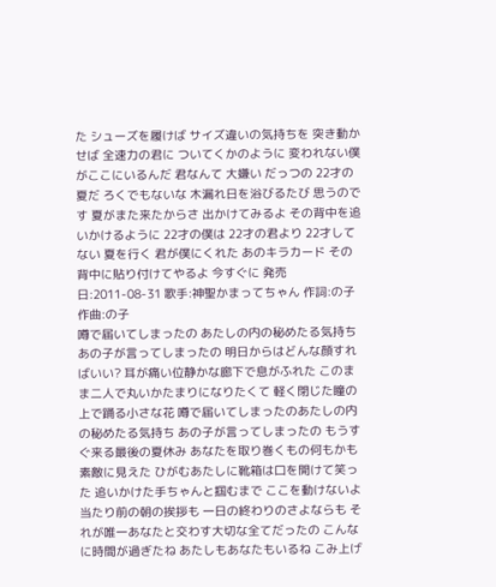た シューズを履けば サイズ違いの気持ちを 突き動かせば 全速力の君に ついてくかのように 変われない僕がここにいるんだ 君なんて 大嫌い だっつの 22才の夏だ ろくでもないな 木漏れ日を浴びるたび 思うのです 夏がまた来たからさ 出かけてみるよ その背中を追いかけるように 22才の僕は 22才の君より 22才してない 夏を行く 君が僕にくれた あのキラカード その背中に貼り付けてやるよ 今すぐに 発売日:2011-08-31 歌手:神聖かまってちゃん 作詞:の子 作曲:の子
噂で届いてしまったの あたしの内の秘めたる気持ち あの子が言ってしまったの 明日からはどんな顔すればいい? 耳が痛い位静かな廊下で息がふれた このまま二人で丸いかたまりになりたくて 軽く閉じた瞳の上で踊る小さな花 噂で届いてしまったのあたしの内の秘めたる気持ち あの子が言ってしまったの もうすぐ来る最後の夏休み あなたを取り巻くもの何もかも素敵に見えた ひがむあたしに靴箱は口を開けて笑った 追いかけた手ちゃんと掴むまで ここを動けないよ 当たり前の朝の挨拶も 一日の終わりのさよならも それが唯一あなたと交わす大切な全てだったの こんなに時間が過ぎたね あたしもあなたもいるね こみ上げ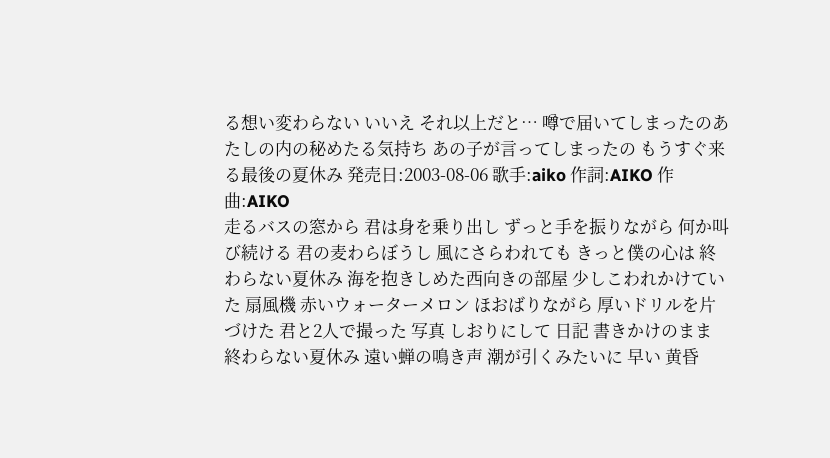る想い変わらない いいえ それ以上だと… 噂で届いてしまったのあたしの内の秘めたる気持ち あの子が言ってしまったの もうすぐ来る最後の夏休み 発売日:2003-08-06 歌手:aiko 作詞:AIKO 作曲:AIKO
走るバスの窓から 君は身を乗り出し ずっと手を振りながら 何か叫び続ける 君の麦わらぼうし 風にさらわれても きっと僕の心は 終わらない夏休み 海を抱きしめた西向きの部屋 少しこわれかけていた 扇風機 赤いウォーターメロン ほおばりながら 厚いドリルを片づけた 君と2人で撮った 写真 しおりにして 日記 書きかけのまま 終わらない夏休み 遠い蝉の鳴き声 潮が引くみたいに 早い 黄昏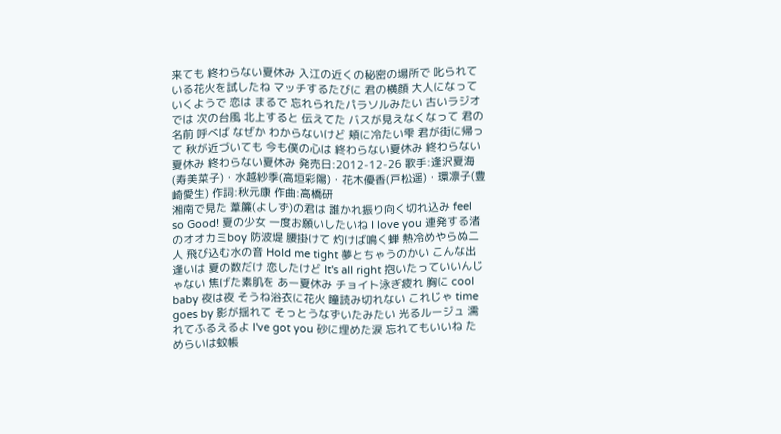来ても 終わらない夏休み 入江の近くの秘密の場所で 叱られている花火を試したね マッチするたびに 君の横顔 大人になっていくようで 恋は まるで 忘れられたパラソルみたい 古いラジオでは 次の台風 北上すると 伝えてた バスが見えなくなって 君の名前 呼べば なぜか わからないけど 頬に冷たい雫 君が街に帰って 秋が近づいても 今も僕の心は 終わらない夏休み 終わらない夏休み 終わらない夏休み 発売日:2012-12-26 歌手:逢沢夏海(寿美菜子)・水越紗季(高垣彩陽)・花木優香(戸松遥)・環凛子(豊崎愛生) 作詞:秋元康 作曲:高橋研
湘南で見た 葦簾(よしず)の君は 誰かれ振り向く切れ込み feel so Good! 夏の少女 一度お願いしたいね I love you 連発する渚のオオカミboy 防波堤 腰掛けて 灼けば鳴く蝉 熱冷めやらぬ二人 飛び込む水の音 Hold me tight 夢とちゃうのかい こんな出逢いは 夏の数だけ 恋したけど It's all right 抱いたっていいんじゃない 焦げた素肌を あー夏休み チョイト泳ぎ疲れ 胸に cool baby 夜は夜 そうね浴衣に花火 瞳読み切れない これじゃ time goes by 影が揺れて そっとうなずいたみたい 光るルージュ 濡れてふるえるよ I've got you 砂に埋めた涙 忘れてもいいね ためらいは蚊帳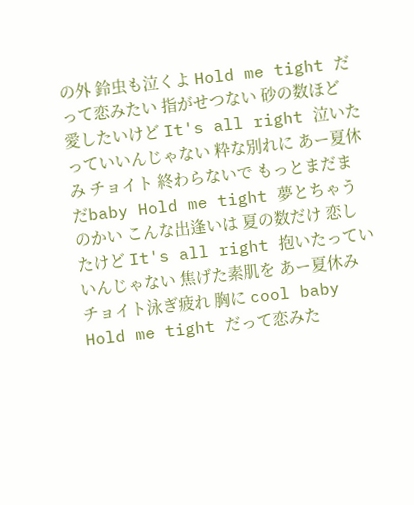の外 鈴虫も泣くよ Hold me tight だって恋みたい 指がせつない 砂の数ほど 愛したいけど It's all right 泣いたっていいんじゃない 粋な別れに あー夏休み チョイト 終わらないで もっとまだまだbaby Hold me tight 夢とちゃうのかい こんな出逢いは 夏の数だけ 恋したけど It's all right 抱いたっていいんじゃない 焦げた素肌を あー夏休み チョイト泳ぎ疲れ 胸に cool baby Hold me tight だって恋みた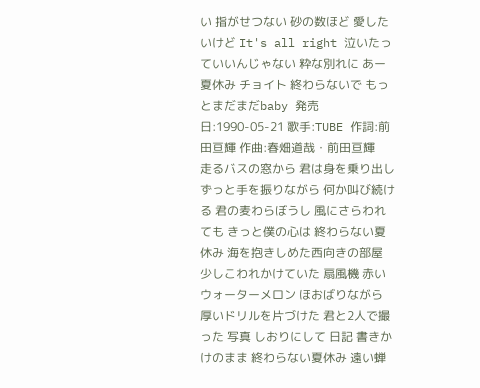い 指がせつない 砂の数ほど 愛したいけど It's all right 泣いたっていいんじゃない 粋な別れに あー夏休み チョイト 終わらないで もっとまだまだbaby 発売日:1990-05-21 歌手:TUBE 作詞:前田亘輝 作曲:春畑道哉・前田亘輝
走るバスの窓から 君は身を乗り出し ずっと手を振りながら 何か叫び続ける 君の麦わらぼうし 風にさらわれても きっと僕の心は 終わらない夏休み 海を抱きしめた西向きの部屋 少しこわれかけていた 扇風機 赤いウォーターメロン ほおばりながら 厚いドリルを片づけた 君と2人で撮った 写真 しおりにして 日記 書きかけのまま 終わらない夏休み 遠い蝉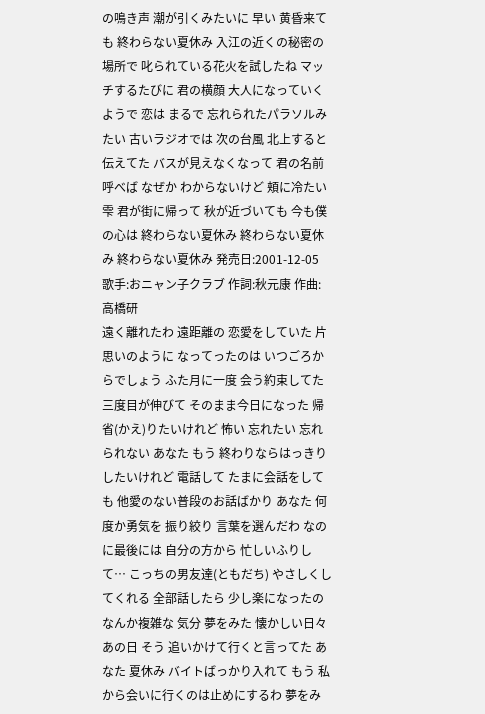の鳴き声 潮が引くみたいに 早い 黄昏来ても 終わらない夏休み 入江の近くの秘密の場所で 叱られている花火を試したね マッチするたびに 君の横顔 大人になっていくようで 恋は まるで 忘れられたパラソルみたい 古いラジオでは 次の台風 北上すると 伝えてた バスが見えなくなって 君の名前 呼べば なぜか わからないけど 頬に冷たい雫 君が街に帰って 秋が近づいても 今も僕の心は 終わらない夏休み 終わらない夏休み 終わらない夏休み 発売日:2001-12-05 歌手:おニャン子クラブ 作詞:秋元康 作曲:高橋研
遠く離れたわ 遠距離の 恋愛をしていた 片思いのように なってったのは いつごろからでしょう ふた月に一度 会う約束してた 三度目が伸びて そのまま今日になった 帰省(かえ)りたいけれど 怖い 忘れたい 忘れられない あなた もう 終わりならはっきりしたいけれど 電話して たまに会話をしても 他愛のない普段のお話ばかり あなた 何度か勇気を 振り絞り 言葉を選んだわ なのに最後には 自分の方から 忙しいふりして… こっちの男友達(ともだち) やさしくしてくれる 全部話したら 少し楽になったの なんか複雑な 気分 夢をみた 懐かしい日々 あの日 そう 追いかけて行くと言ってた あなた 夏休み バイトばっかり入れて もう 私から会いに行くのは止めにするわ 夢をみ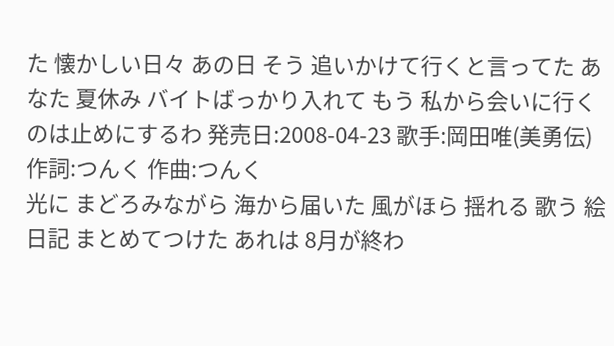た 懐かしい日々 あの日 そう 追いかけて行くと言ってた あなた 夏休み バイトばっかり入れて もう 私から会いに行くのは止めにするわ 発売日:2008-04-23 歌手:岡田唯(美勇伝) 作詞:つんく 作曲:つんく
光に まどろみながら 海から届いた 風がほら 揺れる 歌う 絵日記 まとめてつけた あれは 8月が終わ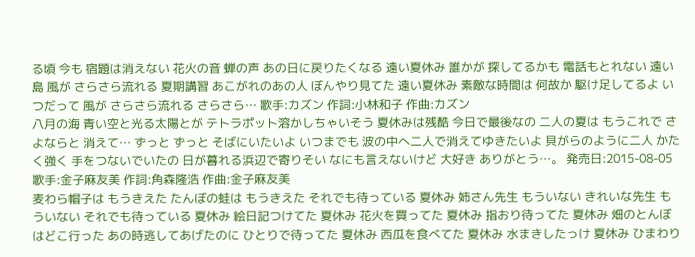る頃 今も 宿題は消えない 花火の音 蝉の声 あの日に戻りたくなる 遠い夏休み 誰かが 探してるかも 電話もとれない 遠い島 風が さらさら流れる 夏期講習 あこがれのあの人 ぼんやり見てた 遠い夏休み 素敵な時間は 何故か 駆け足してるよ いつだって 風が さらさら流れる さらさら… 歌手:カズン 作詞:小林和子 作曲:カズン
八月の海 青い空と光る太陽とが テトラポット溶かしちゃいそう 夏休みは残酷 今日で最後なの 二人の夏は もうこれで さよならと 消えて… ずっと ずっと そばにいたいよ いつまでも 波の中へ二人で消えてゆきたいよ 貝がらのように二人 かたく強く 手をつないでいたの 日が暮れる浜辺で寄りそい なにも言えないけど 大好き ありがとう…。 発売日:2015-08-05 歌手:金子麻友美 作詞:角森隆浩 作曲:金子麻友美
麦わら帽子は もうきえた たんぼの蛙は もうきえた それでも待っている 夏休み 姉さん先生 もういない きれいな先生 もういない それでも待っている 夏休み 絵日記つけてた 夏休み 花火を買ってた 夏休み 指おり待ってた 夏休み 畑のとんぼはどこ行った あの時逃してあげたのに ひとりで待ってた 夏休み 西瓜を食べてた 夏休み 水まきしたっけ 夏休み ひまわり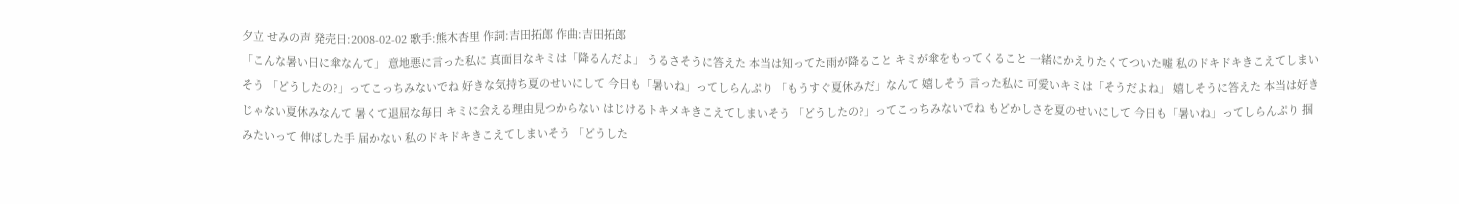夕立 せみの声 発売日:2008-02-02 歌手:熊木杏里 作詞:吉田拓郎 作曲:吉田拓郎
「こんな暑い日に傘なんて」 意地悪に言った私に 真面目なキミは「降るんだよ」 うるさそうに答えた 本当は知ってた雨が降ること キミが傘をもってくること 一緒にかえりたくてついた嘘 私のドキドキきこえてしまいそう 「どうしたの?」ってこっちみないでね 好きな気持ち夏のせいにして 今日も「暑いね」ってしらんぷり 「もうすぐ夏休みだ」なんて 嬉しそう 言った私に 可愛いキミは「そうだよね」 嬉しそうに答えた 本当は好きじゃない夏休みなんて 暑くて退屈な毎日 キミに会える理由見つからない はじけるトキメキきこえてしまいそう 「どうしたの?」ってこっちみないでね もどかしさを夏のせいにして 今日も「暑いね」ってしらんぷり 掴みたいって 伸ばした手 届かない 私のドキドキきこえてしまいそう 「どうした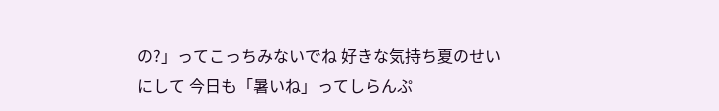の?」ってこっちみないでね 好きな気持ち夏のせいにして 今日も「暑いね」ってしらんぷ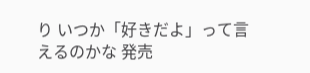り いつか「好きだよ」って言えるのかな 発売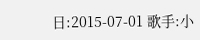日:2015-07-01 歌手:小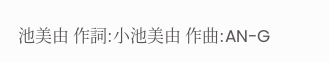池美由 作詞:小池美由 作曲:AN-G